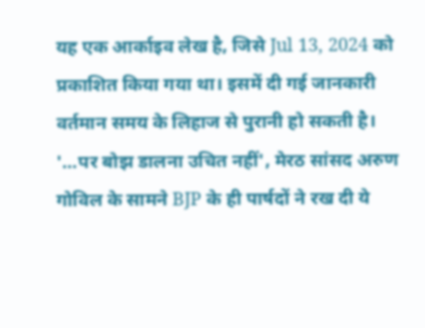यह एक आर्काइव लेख है, जिसे Jul 13, 2024 को प्रकाशित किया गया था। इसमें दी गई जानकारी वर्तमान समय के लिहाज से पुरानी हो सकती है।
'...पर बोझ डालना उचित नहीं', मेरठ सांसद अरुण गोविल के सामने BJP के ही पार्षदों ने रख दी ये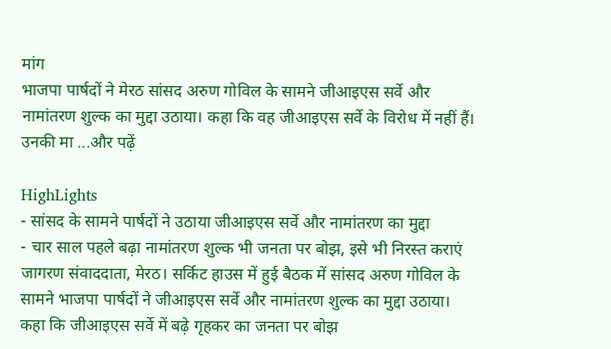मांग
भाजपा पार्षदों ने मेरठ सांसद अरुण गोविल के सामने जीआइएस सर्वे और नामांतरण शुल्क का मुद्दा उठाया। कहा कि वह जीआइएस सर्वे के विरोध में नहीं हैं। उनकी मा ...और पढ़ें

HighLights
- सांसद के सामने पार्षदों ने उठाया जीआइएस सर्वे और नामांतरण का मुद्दा
- चार साल पहले बढ़ा नामांतरण शुल्क भी जनता पर बोझ, इसे भी निरस्त कराएं
जागरण संवाददाता, मेरठ। सर्किट हाउस में हुई बैठक में सांसद अरुण गोविल के सामने भाजपा पार्षदों ने जीआइएस सर्वे और नामांतरण शुल्क का मुद्दा उठाया। कहा कि जीआइएस सर्वे में बढ़े गृहकर का जनता पर बोझ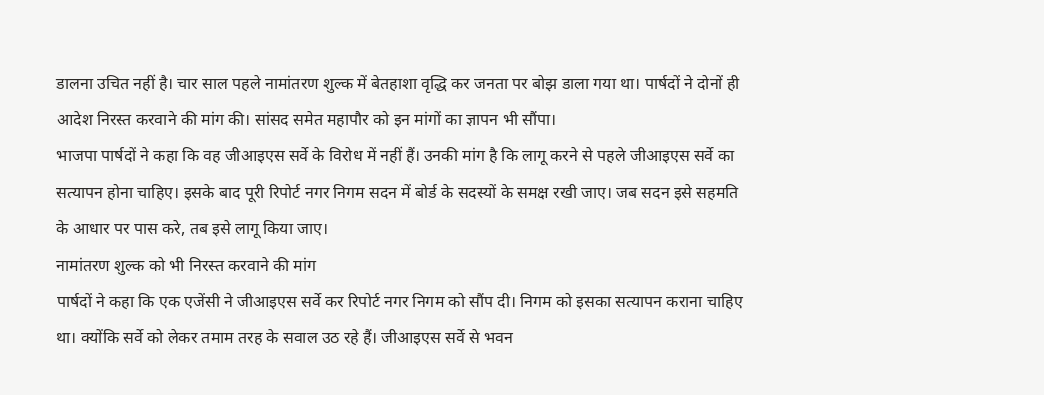डालना उचित नहीं है। चार साल पहले नामांतरण शुल्क में बेतहाशा वृद्धि कर जनता पर बोझ डाला गया था। पार्षदों ने दोनों ही आदेश निरस्त करवाने की मांग की। सांसद समेत महापौर को इन मांगों का ज्ञापन भी सौंपा।
भाजपा पार्षदों ने कहा कि वह जीआइएस सर्वे के विरोध में नहीं हैं। उनकी मांग है कि लागू करने से पहले जीआइएस सर्वे का सत्यापन होना चाहिए। इसके बाद पूरी रिपोर्ट नगर निगम सदन में बोर्ड के सदस्यों के समक्ष रखी जाए। जब सदन इसे सहमति के आधार पर पास करे, तब इसे लागू किया जाए।
नामांतरण शुल्क को भी निरस्त करवाने की मांग
पार्षदों ने कहा कि एक एजेंसी ने जीआइएस सर्वे कर रिपोर्ट नगर निगम को सौंप दी। निगम को इसका सत्यापन कराना चाहिए था। क्योंकि सर्वे को लेकर तमाम तरह के सवाल उठ रहे हैं। जीआइएस सर्वे से भवन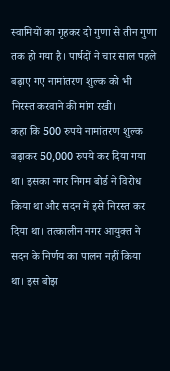स्वामियों का गृहकर दो गुणा से तीन गुणा तक हो गया है। पार्षदों ने चार साल पहले बढ़ाए गए नामांतरण शुल्क को भी निरस्त करवाने की मांग रखी।
कहा कि 500 रुपये नामांतरण शुल्क बढ़ाकर 50,000 रुपये कर दिया गया था। इसका नगर निगम बोर्ड ने विरोध किया था और सदन में इसे निरस्त कर दिया था। तत्कालीन नगर आयुक्त ने सदन के निर्णय का पालन नहीं किया था। इस बोझ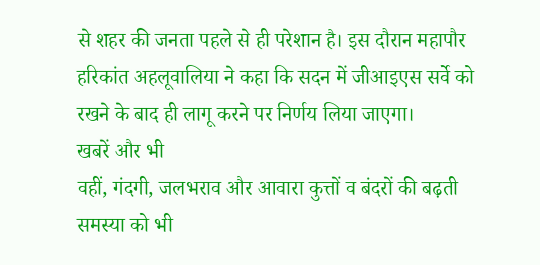से शहर की जनता पहले से ही परेशान है। इस दौरान महापौर हरिकांत अहलूवालिया ने कहा कि सदन में जीआइएस सर्वे को रखने के बाद ही लागू करने पर निर्णय लिया जाएगा।
खबरें और भी
वहीं, गंदगी, जलभराव और आवारा कुत्तों व बंदरों की बढ़ती समस्या को भी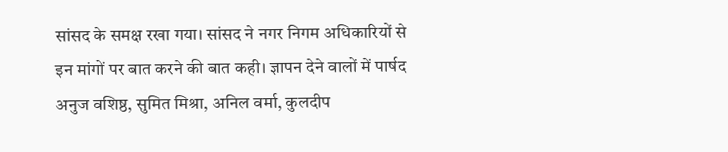सांसद के समक्ष रखा गया। सांसद ने नगर निगम अधिकारियों से इन मांगों पर बात करने की बात कही। ज्ञापन देने वालों में पार्षद अनुज वशिष्ठ, सुमित मिश्रा, अनिल वर्मा, कुलदीप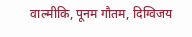वाल्मीकि, पूनम गौतम, दिग्विजय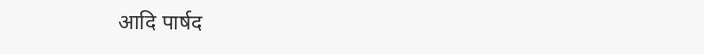आदि पार्षद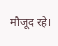मौजूद रहे।